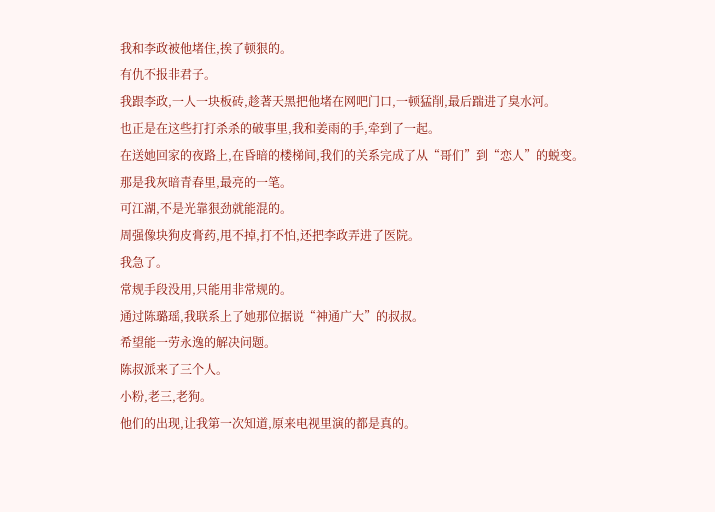我和李政被他堵住,挨了顿狠的。
有仇不报非君子。
我跟李政,一人一块板砖,趁著天黑把他堵在网吧门口,一顿猛削,最后踹进了臭水河。
也正是在这些打打杀杀的破事里,我和姜雨的手,牵到了一起。
在送她回家的夜路上,在昏暗的楼梯间,我们的关系完成了从“哥们”到“恋人”的蜕变。
那是我灰暗青春里,最亮的一笔。
可江湖,不是光靠狠劲就能混的。
周强像块狗皮膏药,甩不掉,打不怕,还把李政弄进了医院。
我急了。
常规手段没用,只能用非常规的。
通过陈璐瑶,我联系上了她那位据说“神通广大”的叔叔。
希望能一劳永逸的解决问题。
陈叔派来了三个人。
小粉,老三,老狗。
他们的出现,让我第一次知道,原来电视里演的都是真的。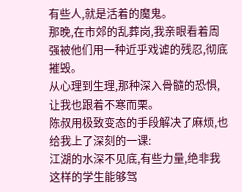有些人,就是活着的魔鬼。
那晚,在市郊的乱葬岗,我亲眼看着周强被他们用一种近乎戏谑的残忍,彻底摧毁。
从心理到生理,那种深入骨髓的恐惧,让我也跟着不寒而栗。
陈叔用极致变态的手段解决了麻烦,也给我上了深刻的一课:
江湖的水深不见底,有些力量,绝非我这样的学生能够驾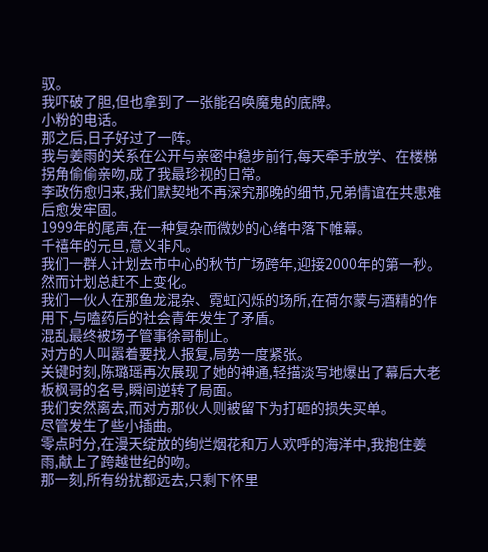驭。
我吓破了胆,但也拿到了一张能召唤魔鬼的底牌。
小粉的电话。
那之后,日子好过了一阵。
我与姜雨的关系在公开与亲密中稳步前行,每天牵手放学、在楼梯拐角偷偷亲吻,成了我最珍视的日常。
李政伤愈归来,我们默契地不再深究那晚的细节,兄弟情谊在共患难后愈发牢固。
1999年的尾声,在一种复杂而微妙的心绪中落下帷幕。
千禧年的元旦,意义非凡。
我们一群人计划去市中心的秋节广场跨年,迎接2000年的第一秒。
然而计划总赶不上变化。
我们一伙人在那鱼龙混杂、霓虹闪烁的场所,在荷尔蒙与酒精的作用下,与嗑药后的社会青年发生了矛盾。
混乱最终被场子管事徐哥制止。
对方的人叫嚣着要找人报复,局势一度紧张。
关键时刻,陈璐瑶再次展现了她的神通,轻描淡写地爆出了幕后大老板枫哥的名号,瞬间逆转了局面。
我们安然离去,而对方那伙人则被留下为打砸的损失买单。
尽管发生了些小插曲。
零点时分,在漫天绽放的绚烂烟花和万人欢呼的海洋中,我抱住姜雨,献上了跨越世纪的吻。
那一刻,所有纷扰都远去,只剩下怀里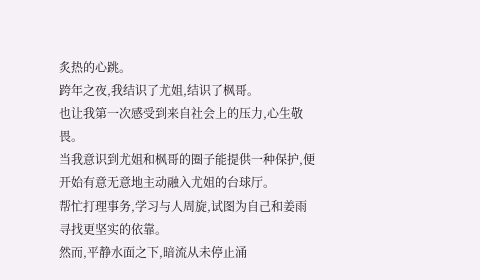炙热的心跳。
跨年之夜,我结识了尤姐,结识了枫哥。
也让我第一次感受到来自社会上的压力,心生敬畏。
当我意识到尤姐和枫哥的圈子能提供一种保护,便开始有意无意地主动融入尤姐的台球厅。
帮忙打理事务,学习与人周旋,试图为自己和姜雨寻找更坚实的依靠。
然而,平静水面之下,暗流从未停止涌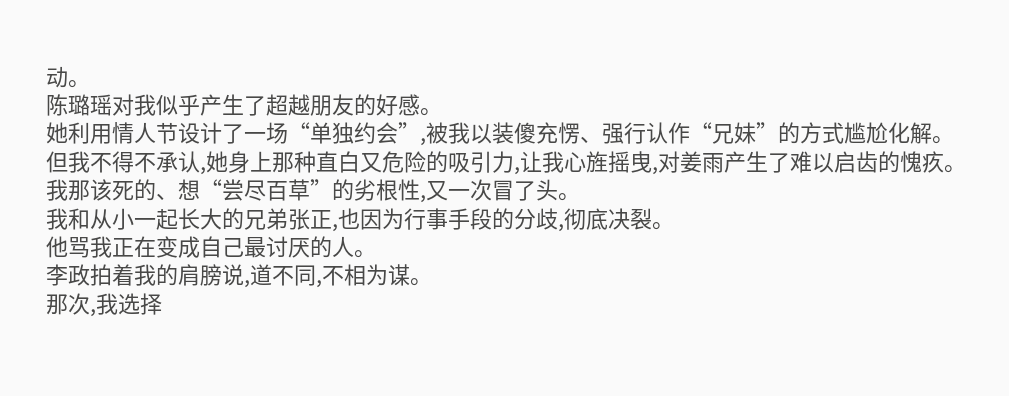动。
陈璐瑶对我似乎产生了超越朋友的好感。
她利用情人节设计了一场“单独约会”,被我以装傻充愣、强行认作“兄妹”的方式尴尬化解。
但我不得不承认,她身上那种直白又危险的吸引力,让我心旌摇曳,对姜雨产生了难以启齿的愧疚。
我那该死的、想“尝尽百草”的劣根性,又一次冒了头。
我和从小一起长大的兄弟张正,也因为行事手段的分歧,彻底决裂。
他骂我正在变成自己最讨厌的人。
李政拍着我的肩膀说,道不同,不相为谋。
那次,我选择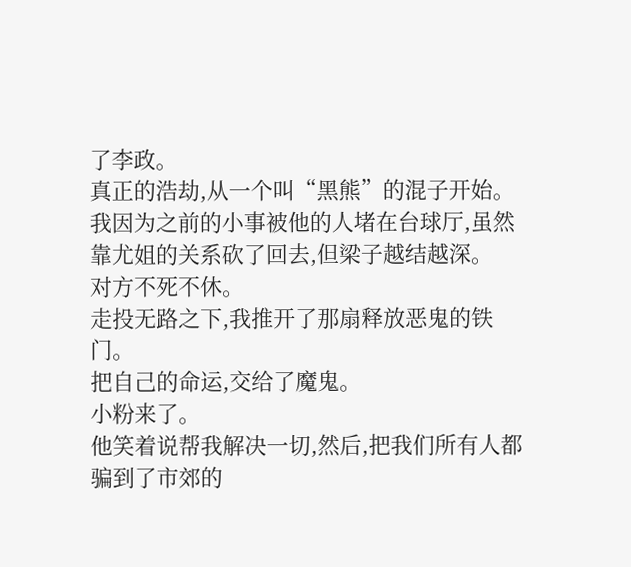了李政。
真正的浩劫,从一个叫“黑熊”的混子开始。
我因为之前的小事被他的人堵在台球厅,虽然靠尤姐的关系砍了回去,但梁子越结越深。
对方不死不休。
走投无路之下,我推开了那扇释放恶鬼的铁门。
把自己的命运,交给了魔鬼。
小粉来了。
他笑着说帮我解决一切,然后,把我们所有人都骗到了市郊的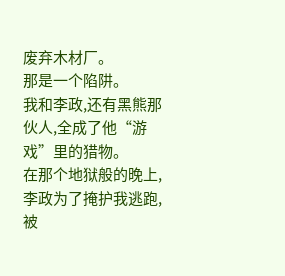废弃木材厂。
那是一个陷阱。
我和李政,还有黑熊那伙人,全成了他“游戏”里的猎物。
在那个地狱般的晚上,李政为了掩护我逃跑,被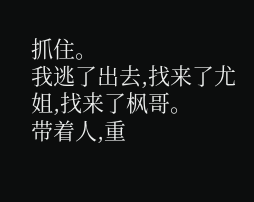抓住。
我逃了出去,找来了尤姐,找来了枫哥。
带着人,重